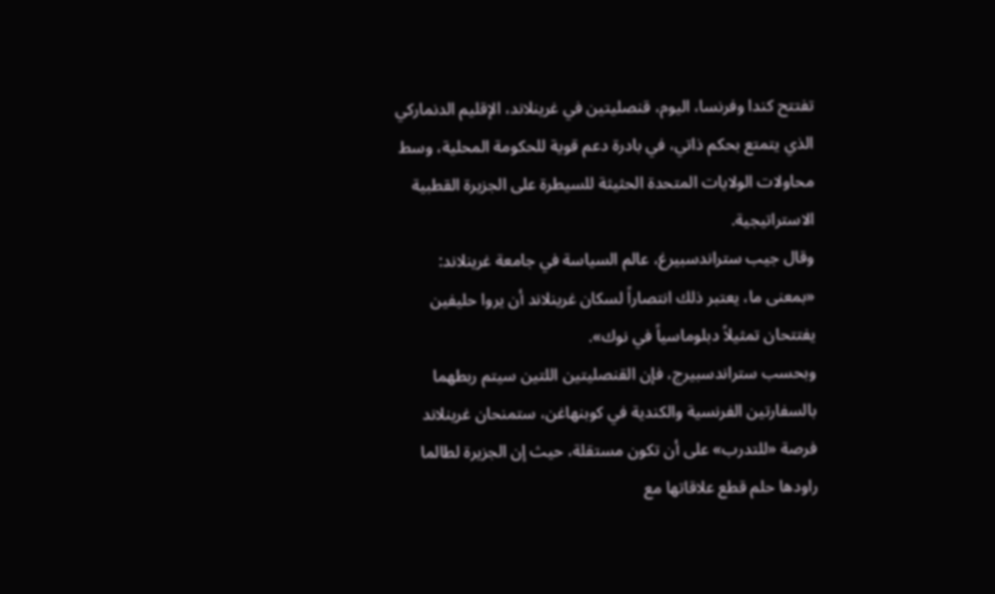تفتتح كندا وفرنسا، اليوم، قنصليتين في غرينلاند، الإقليم الدنماركي الذي يتمتع بحكم ذاتي، في بادرة دعم قوية للحكومة المحلية، وسط محاولات الولايات المتحدة الحثيثة للسيطرة على الجزيرة القطبية الاستراتيجية.
وقال جيب ستراندسبيرغ، عالم السياسة في جامعة غرينلاند: «بمعنى ما، يعتبر ذلك انتصاراً لسكان غرينلاند أن يروا حليفين يفتتحان تمثيلاً دبلوماسياً في نوك».
وبحسب ستراندسبيرج، فإن القنصليتين اللتين سيتم ربطهما بالسفارتين الفرنسية والكندية في كوبنهاغن، ستمنحان غرينلاند فرصة «للتدرب» على أن تكون مستقلة، حيث إن الجزيرة لطالما راودها حلم قطع علاقاتها مع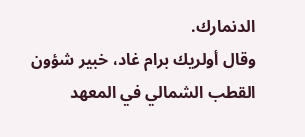الدنمارك.
وقال أولريك برام غاد، خبير شؤون القطب الشمالي في المعهد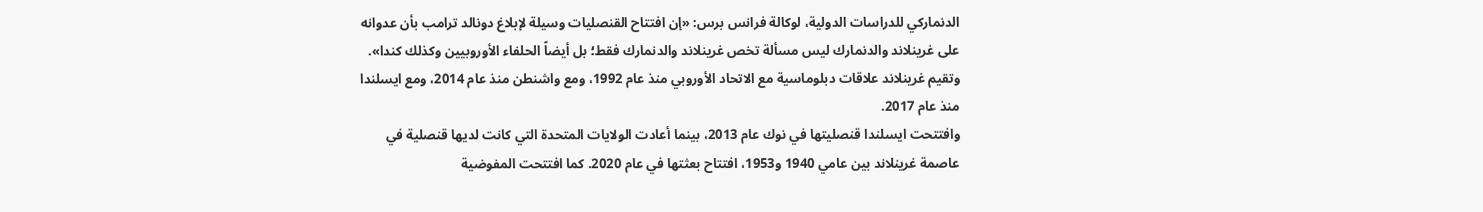الدنماركي للدراسات الدولية، لوكالة فرانس برس: «إن افتتاح القنصليات وسيلة لإبلاغ دونالد ترامب بأن عدوانه على غرينلاند والدنمارك ليس مسألة تخص غرينلاند والدنمارك فقط؛ بل أيضاً الحلفاء الأوروبيين وكذلك كندا». وتقيم غرينلاند علاقات دبلوماسية مع الاتحاد الأوروبي منذ عام 1992، ومع واشنطن منذ عام 2014، ومع ايسلندا منذ عام 2017.
وافتتحت ايسلندا قنصليتها في نوك عام 2013، بينما أعادت الولايات المتحدة التي كانت لديها قنصلية في عاصمة غرينلاند بين عامي 1940 و1953، افتتاح بعثتها في عام 2020. كما افتتحت المفوضية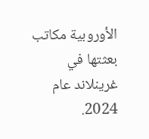الأوروبية مكاتب بعثتها في غرينلاند عام 2024.